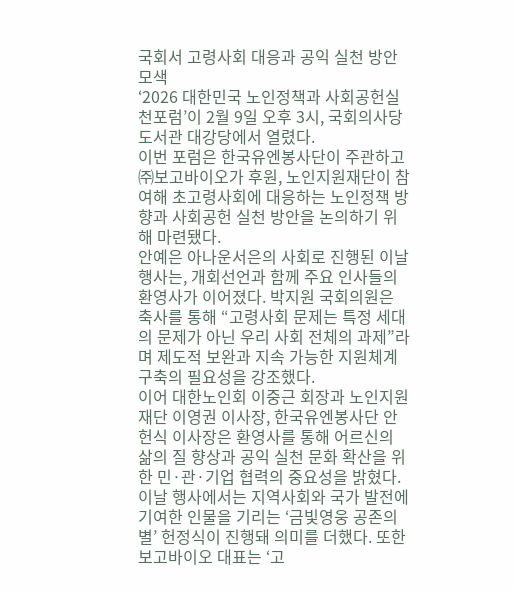국회서 고령사회 대응과 공익 실천 방안 모색
‘2026 대한민국 노인정책과 사회공헌실천포럼’이 2월 9일 오후 3시, 국회의사당 도서관 대강당에서 열렸다.
이번 포럼은 한국유엔봉사단이 주관하고 ㈜보고바이오가 후원, 노인지원재단이 참여해 초고령사회에 대응하는 노인정책 방향과 사회공헌 실천 방안을 논의하기 위해 마련됐다.
안예은 아나운서은의 사회로 진행된 이날 행사는, 개회선언과 함께 주요 인사들의 환영사가 이어졌다. 박지원 국회의원은 축사를 통해 “고령사회 문제는 특정 세대의 문제가 아닌 우리 사회 전체의 과제”라며 제도적 보완과 지속 가능한 지원체계 구축의 필요성을 강조했다.
이어 대한노인회 이중근 회장과 노인지원재단 이영권 이사장, 한국유엔봉사단 안헌식 이사장은 환영사를 통해 어르신의 삶의 질 향상과 공익 실천 문화 확산을 위한 민·관·기업 협력의 중요성을 밝혔다.
이날 행사에서는 지역사회와 국가 발전에 기여한 인물을 기리는 ‘금빛영웅 공존의 별’ 헌정식이 진행돼 의미를 더했다. 또한 보고바이오 대표는 ‘고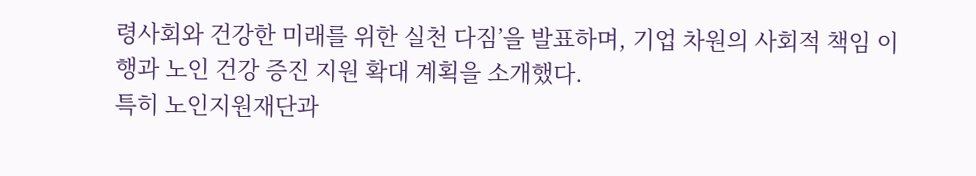령사회와 건강한 미래를 위한 실천 다짐’을 발표하며, 기업 차원의 사회적 책임 이행과 노인 건강 증진 지원 확대 계획을 소개했다.
특히 노인지원재단과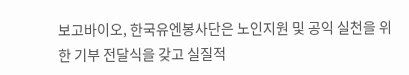보고바이오, 한국유엔봉사단은 노인지원 및 공익 실천을 위한 기부 전달식을 갖고 실질적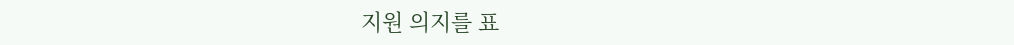지원 의지를 표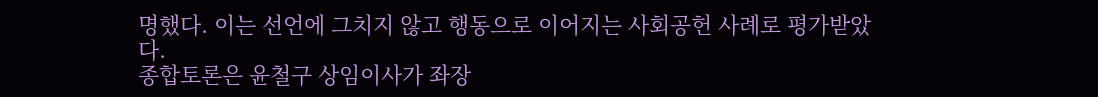명했다. 이는 선언에 그치지 않고 행동으로 이어지는 사회공헌 사례로 평가받았다.
종합토론은 윤철구 상임이사가 좌장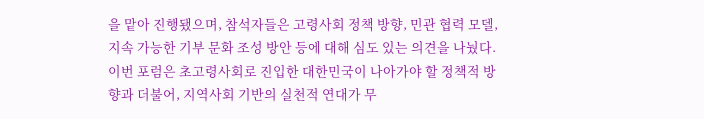을 맡아 진행됐으며, 참석자들은 고령사회 정책 방향, 민관 협력 모델, 지속 가능한 기부 문화 조성 방안 등에 대해 심도 있는 의견을 나눴다.
이번 포럼은 초고령사회로 진입한 대한민국이 나아가야 할 정책적 방향과 더불어, 지역사회 기반의 실천적 연대가 무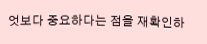엇보다 중요하다는 점을 재확인하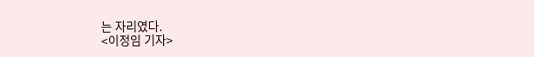는 자리였다.
<이정임 기자>